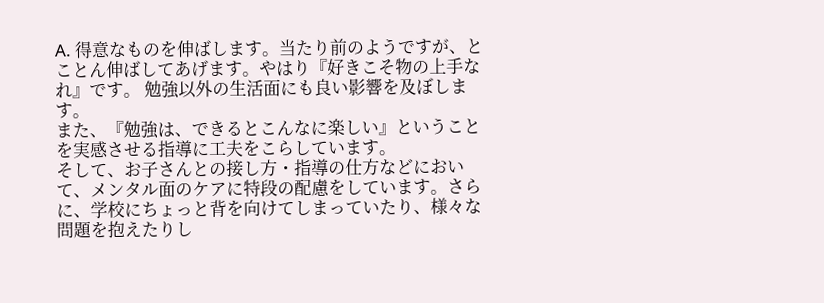A. 得意なものを伸ばします。当たり前のようですが、とことん伸ばしてあげます。やはり『好きこそ物の上手なれ』です。 勉強以外の生活面にも良い影響を及ぼします。
また、『勉強は、できるとこんなに楽しい』ということを実感させる指導に工夫をこらしています。
そして、お子さんとの接し方・指導の仕方などにおいて、メンタル面のケアに特段の配慮をしています。さらに、学校にちょっと背を向けてしまっていたり、様々な問題を抱えたりし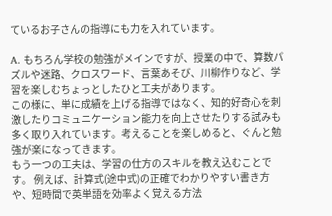ているお子さんの指導にも力を入れています。

A. もちろん学校の勉強がメインですが、授業の中で、算数パズルや迷路、クロスワード、言葉あそび、川柳作りなど、学習を楽しむちょっとしたひと工夫があります。
この様に、単に成績を上げる指導ではなく、知的好奇心を刺激したりコミュニケーション能力を向上させたりする試みも多く取り入れています。考えることを楽しめると、ぐんと勉強が楽になってきます。
もう一つの工夫は、学習の仕方のスキルを教え込むことです。 例えば、計算式(途中式)の正確でわかりやすい書き方や、短時間で英単語を効率よく覚える方法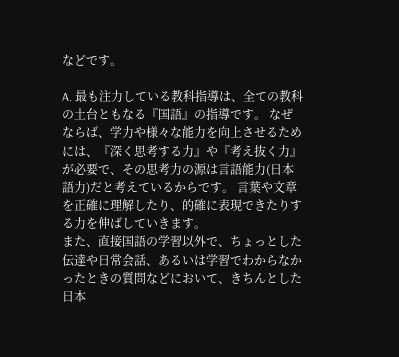などです。

A. 最も注力している教科指導は、全ての教科の土台ともなる『国語』の指導です。 なぜならば、学力や様々な能力を向上させるためには、『深く思考する力』や『考え抜く力』が必要で、その思考力の源は言語能力(日本語力)だと考えているからです。 言葉や文章を正確に理解したり、的確に表現できたりする力を伸ばしていきます。
また、直接国語の学習以外で、ちょっとした伝達や日常会話、あるいは学習でわからなかったときの質問などにおいて、きちんとした日本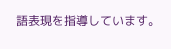語表現を指導しています。